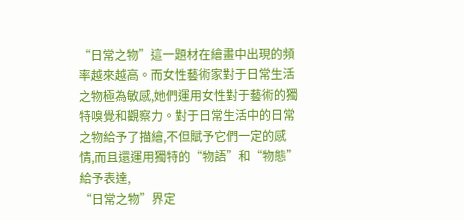“日常之物”這一題材在繪畫中出現的頻率越來越高。而女性藝術家對于日常生活之物極為敏感,她們運用女性對于藝術的獨特嗅覺和觀察力。對于日常生活中的日常之物給予了描繪,不但賦予它們一定的感情,而且還運用獨特的“物語”和“物態”給予表達,
“日常之物”界定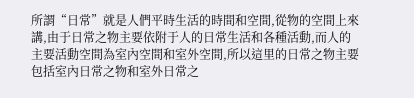所謂“日常”就是人們平時生活的時間和空間,從物的空間上來講,由于日常之物主要依附于人的日常生活和各種活動,而人的主要活動空間為室內空間和室外空間,所以這里的日常之物主要包括室內日常之物和室外日常之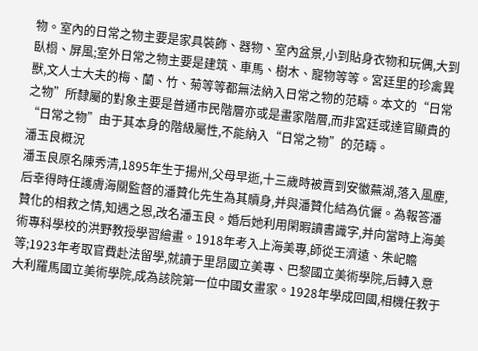物。室內的日常之物主要是家具裝飾、器物、室內盆景,小到貼身衣物和玩偶,大到臥榻、屏風;室外日常之物主要是建筑、車馬、樹木、寵物等等。宮廷里的珍禽異獸,文人士大夫的梅、蘭、竹、菊等等都無法納入日常之物的范疇。本文的“日常之物”所隸屬的對象主要是普通市民階層亦或是畫家階層,而非宮廷或達官顯貴的“日常之物”由于其本身的階級屬性,不能納入“日常之物”的范疇。
潘玉良概況
潘玉良原名陳秀清,1895年生于揚州,父母早逝,十三歲時被賣到安徽蕪湖,落入風塵,后幸得時任護膚海關監督的潘贊化先生為其贖身,并與潘贊化結為伉儷。為報答潘贊化的相救之情,知遇之恩,改名潘玉良。婚后她利用閑暇讀書識字,并向當時上海美術專科學校的洪野教授學習繪畫。1918年考入上海美專,師從王濟遠、朱屺瞻等;1923年考取官費赴法留學,就讀于里昂國立美專、巴黎國立美術學院,后轉入意大利羅馬國立美術學院,成為該院第一位中國女畫家。1928年學成回國,相機任教于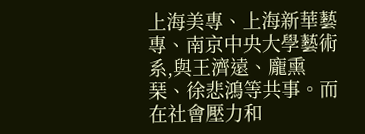上海美專、上海新華藝專、南京中央大學藝術系,與王濟遠、龐熏琹、徐悲鴻等共事。而在社會壓力和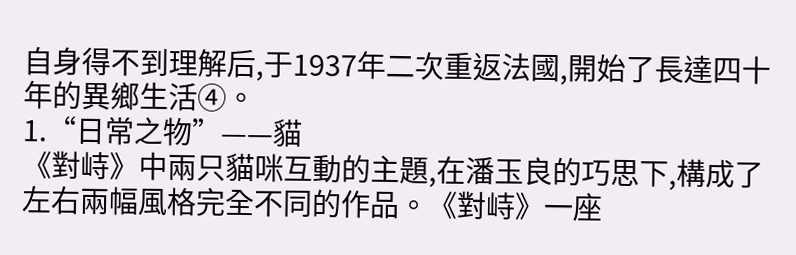自身得不到理解后,于1937年二次重返法國,開始了長達四十年的異鄉生活④。
1.“日常之物”——貓
《對峙》中兩只貓咪互動的主題,在潘玉良的巧思下,構成了左右兩幅風格完全不同的作品。《對峙》一座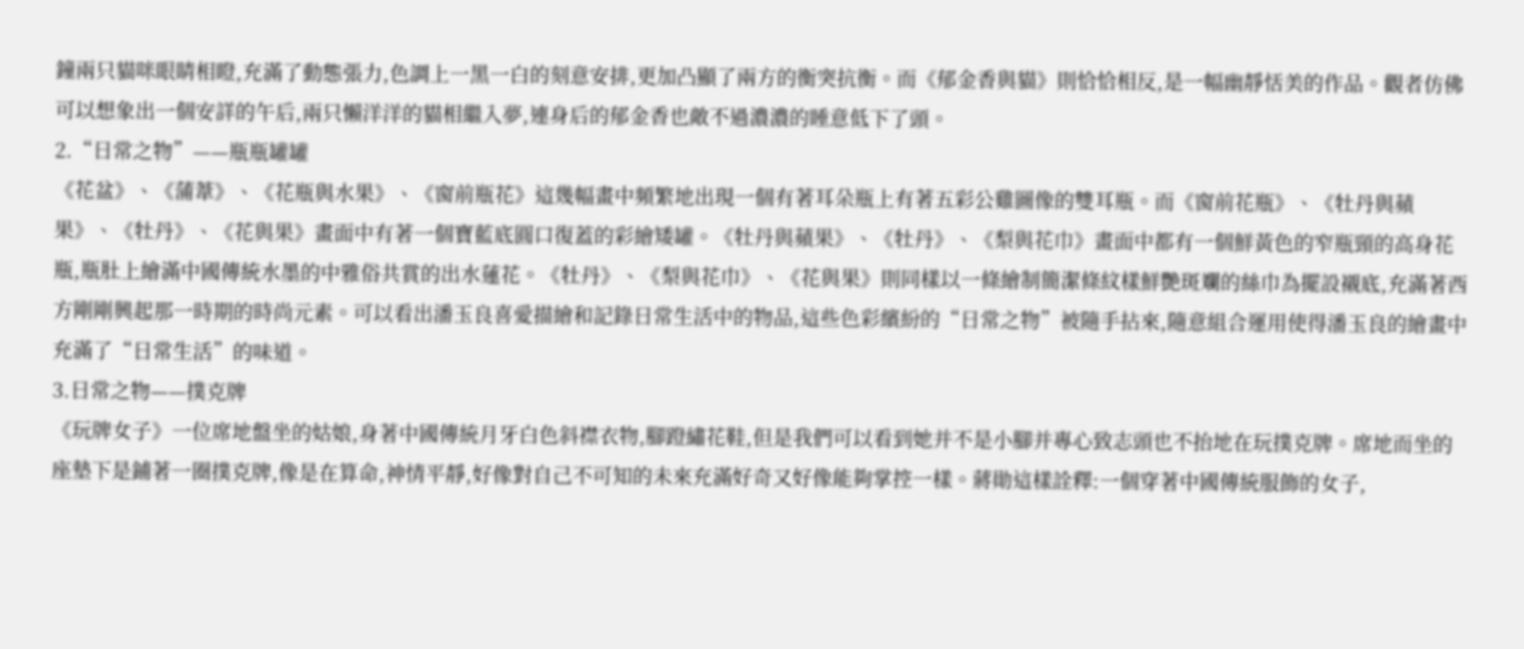鐘兩只貓咪眼睛相瞪,充滿了動態張力,色調上一黑一白的刻意安排,更加凸顯了兩方的衡突抗衡。而《郁金香與貓》則恰恰相反,是一幅幽靜恬美的作品。觀者仿佛可以想象出一個安詳的午后,兩只懶洋洋的貓相繼入夢,連身后的郁金香也敵不過濃濃的睡意低下了頭。
2.“日常之物”——瓶瓶罐罐
《花盆》、《蒲葦》、《花瓶與水果》、《窗前瓶花》這幾幅畫中頻繁地出現一個有著耳朵瓶上有著五彩公雞圖像的雙耳瓶。而《窗前花瓶》、《牡丹與蘋果》、《牡丹》、《花與果》畫面中有著一個寶藍底圓口復蓋的彩繪矮罐。《牡丹與蘋果》、《牡丹》、《梨與花巾》畫面中都有一個鮮黃色的窄瓶頸的高身花瓶,瓶肚上繪滿中國傳統水墨的中雅俗共賞的出水蓮花。《牡丹》、《梨與花巾》、《花與果》則同樣以一條繪制簡潔條紋樣鮮艷斑斕的絲巾為擺設襯底,充滿著西方剛剛興起那一時期的時尚元素。可以看出潘玉良喜愛描繪和記錄日常生活中的物品,這些色彩繽紛的“日常之物”被隨手拈來,隨意組合運用使得潘玉良的繪畫中充滿了“日常生活”的味道。
3.日常之物——撲克牌
《玩牌女子》一位席地盤坐的姑娘,身著中國傳統月牙白色斜襟衣物,腳蹬繡花鞋,但是我們可以看到她并不是小腳并專心致志頭也不抬地在玩撲克牌。席地而坐的座墊下是鋪著一圈撲克牌,像是在算命,神情平靜,好像對自己不可知的未來充滿好奇又好像能夠掌控一樣。蔣勛這樣詮釋:一個穿著中國傳統服飾的女子,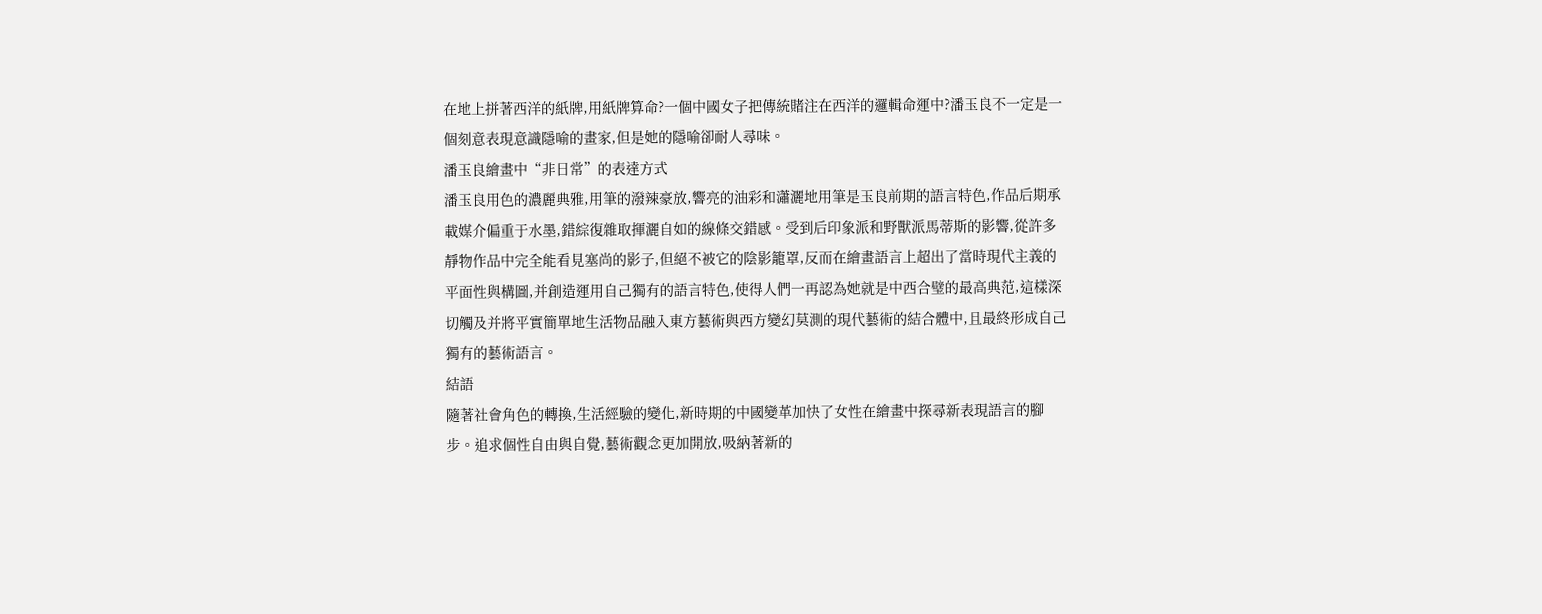在地上拼著西洋的紙牌,用紙牌算命?一個中國女子把傳統賭注在西洋的邏輯命運中?潘玉良不一定是一個刻意表現意識隱喻的畫家,但是她的隱喻卻耐人尋味。
潘玉良繪畫中“非日常”的表達方式
潘玉良用色的濃麗典雅,用筆的潑辣豪放,響亮的油彩和瀟灑地用筆是玉良前期的語言特色,作品后期承載媒介偏重于水墨,錯綜復雜取揮灑自如的線條交錯感。受到后印象派和野獸派馬蒂斯的影響,從許多靜物作品中完全能看見塞尚的影子,但絕不被它的陰影籠罩,反而在繪畫語言上超出了當時現代主義的平面性與構圖,并創造運用自己獨有的語言特色,使得人們一再認為她就是中西合璧的最高典范,這樣深切觸及并將平實簡單地生活物品融入東方藝術與西方變幻莫測的現代藝術的結合體中,且最終形成自己獨有的藝術語言。
結語
隨著社會角色的轉換,生活經驗的變化,新時期的中國變革加快了女性在繪畫中探尋新表現語言的腳步。追求個性自由與自覺,藝術觀念更加開放,吸納著新的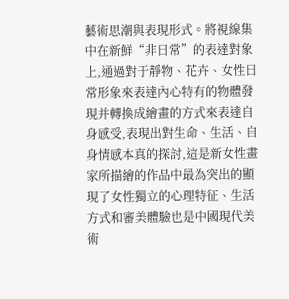藝術思潮與表現形式。將視線集中在新鮮“非日常”的表達對象上,通過對于靜物、花卉、女性日常形象來表達內心特有的物體發現并轉換成繪畫的方式來表達自身感受,表現出對生命、生活、自身情感本真的探討,這是新女性畫家所描繪的作品中最為突出的顯現了女性獨立的心理特征、生活方式和審美體驗也是中國現代美術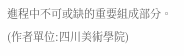進程中不可或缺的重要組成部分。
(作者單位:四川美術學院)